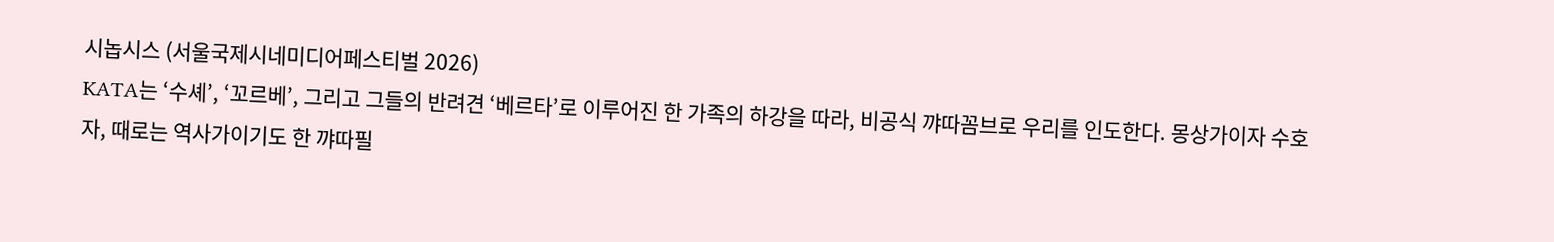시놉시스 (서울국제시네미디어페스티벌 2026)
KATA는 ‘수셰’, ‘꼬르베’, 그리고 그들의 반려견 ‘베르타’로 이루어진 한 가족의 하강을 따라, 비공식 꺄따꼼브로 우리를 인도한다. 몽상가이자 수호자, 때로는 역사가이기도 한 꺄따필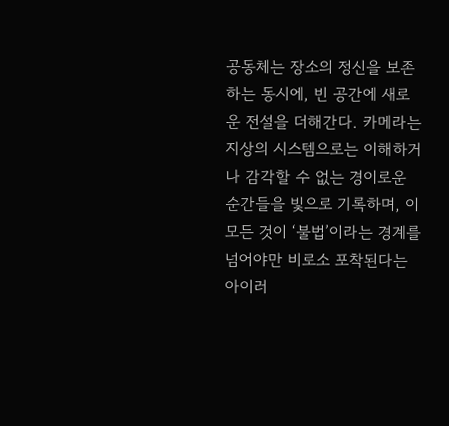공동체는 장소의 정신을 보존하는 동시에, 빈 공간에 새로운 전설을 더해간다. 카메라는 지상의 시스템으로는 이해하거나 감각할 수 없는 경이로운 순간들을 빛으로 기록하며, 이 모든 것이 ‘불법’이라는 경계를 넘어야만 비로소 포착된다는 아이러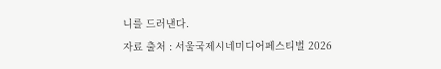니를 드러낸다.
자료 출처 : 서울국제시네미디어페스티벌 2026